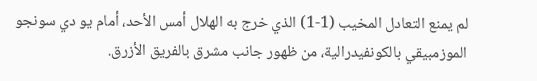لم يمنع التعادل المخيب (1-1) الذي خرج به الهلال أمس الأحد، أمام يو دي سونجو الموزمبيقي بالكونفيدرالية، من ظهور جانب مشرق بالفريق الأزرق.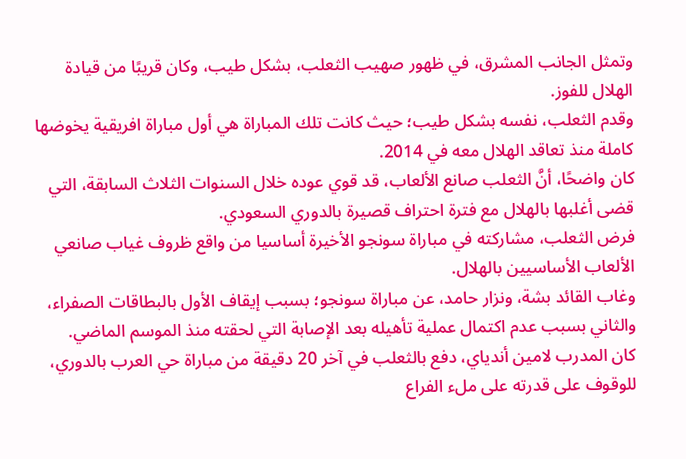وتمثل الجانب المشرق، في ظهور صهيب الثعلب، بشكل طيب، وكان قريبًا من قيادة الهلال للفوز.
وقدم الثعلب، نفسه بشكل طيب؛ حيث كانت تلك المباراة هي أول مباراة افريقية يخوضها كاملة منذ تعاقد الهلال معه في 2014.
كان واضحًا، أنَّ الثعلب صانع الألعاب، قد قوي عوده خلال السنوات الثلاث السابقة، التي قضى أغلبها بالهلال مع فترة احتراف قصيرة بالدوري السعودي.
فرض الثعلب، مشاركته في مباراة سونجو الأخيرة أساسيا من واقع ظروف غياب صانعي الألعاب الأساسيين بالهلال.
وغاب القائد بشة، ونزار حامد، عن مباراة سونجو؛ بسبب إيقاف الأول بالبطاقات الصفراء، والثاني بسبب عدم اكتمال عملية تأهيله بعد الإصابة التي لحقته منذ الموسم الماضي.
كان المدرب لامين أندياي، دفع بالثعلب في آخر 20 دقيقة من مباراة حي العرب بالدوري، للوقوف على قدرته على ملء الفراع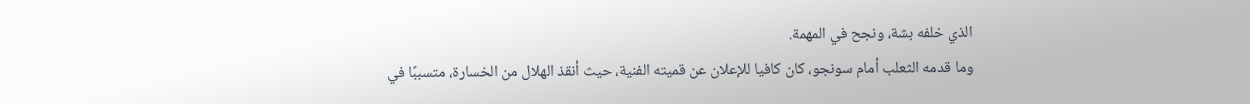الذي خلفه بشة، ونجح في المهمة.
وما قدمه الثعلب أمام سونجو، كان كافيا للإعلان عن قميته الفنية، حيث أنقذ الهلال من الخسارة، متسببًا في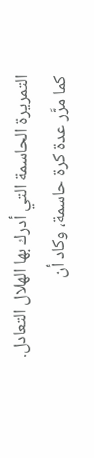التمريرة الحاسمة التي أدرك بها الهلال التعادل.
كما مرَّر عدة كرة حاسمة، وكاد أن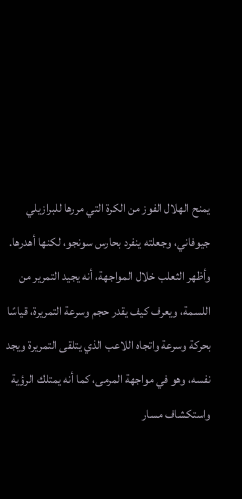يمنح الهلال الفوز من الكرة التي مررها للبرازيلي جيوفاني، وجعلته ينفرد بحارس سونجو، لكنها أهدرها.
وأظهر الثعلب خلال المواجهة، أنه يجيد التمرير من اللسمة، ويعرف كيف يقدر حجم وسرعة التمريرة، قياسًا بحركة وسرعة واتجاه اللاعب الذي يتلقى التمريرة ويجد نفسه، وهو في مواجهة المرمى، كما أنه يمتلك الرؤية واستكشاف مسار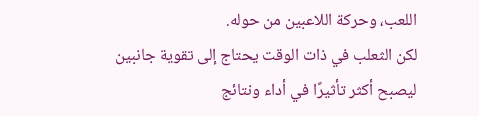اللعب، وحركة اللاعبين من حوله.
لكن الثعلب في ذات الوقت يحتاج إلى تقوية جانبين ليصبح أكثر تأثيرًا في أداء ونتائج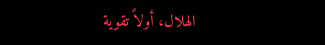الهلال، أولاً تقوية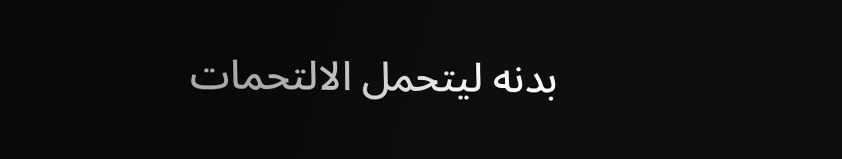بدنه ليتحمل الالتحمات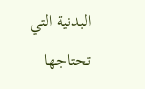البدنية التي تحتاجها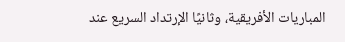المباريات الأفريقية، وثانيًا الإرتداد السريع عند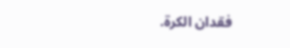فقدان الكرة.